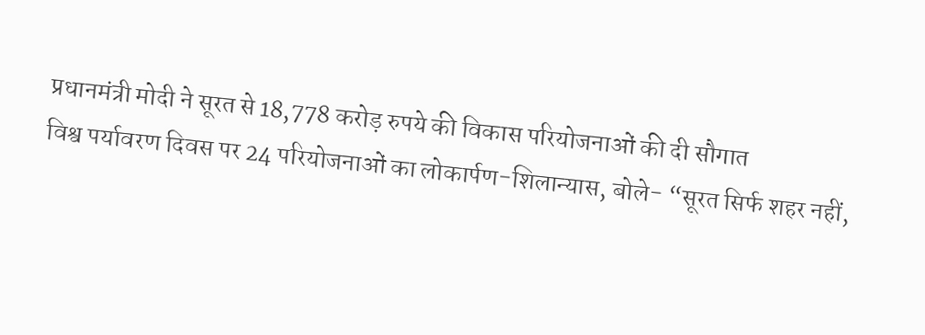प्रधानमंत्री मोदी ने सूरत से 18,778 करोड़ रुपये की विकास परियोजनाओं की दी सौगात
विश्व पर्यावरण दिवस पर 24 परियोजनाओं का लोकार्पण-शिलान्यास, बोले- “सूरत सिर्फ शहर नहीं,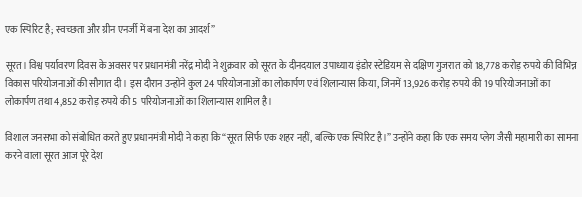एक स्पिरिट है; स्वच्छता और ग्रीन एनर्जी में बना देश का आदर्श”

सूरत। विश्व पर्यावरण दिवस के अवसर पर प्रधानमंत्री नरेंद्र मोदी ने शुक्रवार को सूरत के दीनदयाल उपाध्याय इंडोर स्टेडियम से दक्षिण गुजरात को 18,778 करोड़ रुपये की विभिन्न विकास परियोजनाओं की सौगात दी। इस दौरान उन्होंने कुल 24 परियोजनाओं का लोकार्पण एवं शिलान्यास किया, जिनमें 13,926 करोड़ रुपये की 19 परियोजनाओं का लोकार्पण तथा 4,852 करोड़ रुपये की 5 परियोजनाओं का शिलान्यास शामिल है।

विशाल जनसभा को संबोधित करते हुए प्रधानमंत्री मोदी ने कहा कि “सूरत सिर्फ एक शहर नहीं, बल्कि एक स्पिरिट है।” उन्होंने कहा कि एक समय प्लेग जैसी महामारी का सामना करने वाला सूरत आज पूरे देश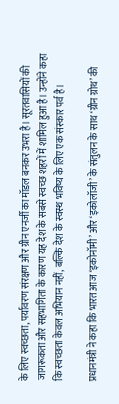के लिए स्वच्छता, पर्यावरण संरक्षण और ग्रीन एनर्जी का मॉडल बनकर उभरा है। सूरतवासियों की जागरूकता और सहभागिता के कारण यह देश के सबसे स्वच्छ शहरों में शामिल हुआ है। उन्होंने कहा कि स्वच्छता केवल अभियान नहीं, बल्कि देश के स्वस्थ भविष्य के लिए एक संस्कार पर्व है।

प्रधानमंत्री ने कहा कि भारत आज ‘इकोनॉमी’ और ‘इकोलॉजी’ के संतुलन के साथ ‘ग्रीन ग्रोथ’ की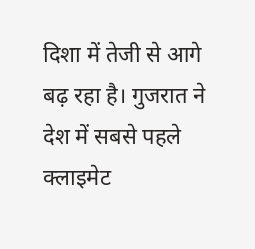दिशा में तेजी से आगे बढ़ रहा है। गुजरात ने देश में सबसे पहले क्लाइमेट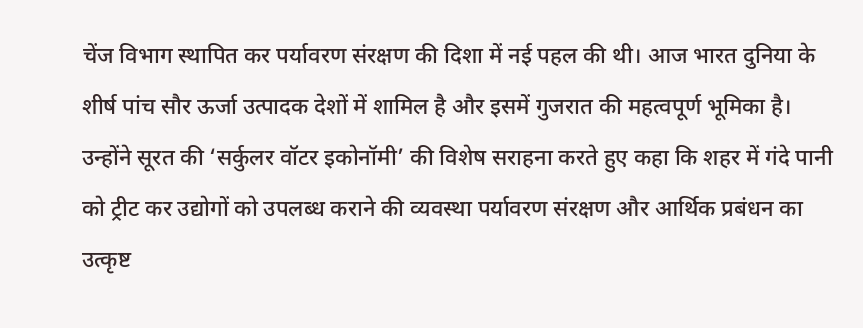चेंज विभाग स्थापित कर पर्यावरण संरक्षण की दिशा में नई पहल की थी। आज भारत दुनिया के शीर्ष पांच सौर ऊर्जा उत्पादक देशों में शामिल है और इसमें गुजरात की महत्वपूर्ण भूमिका है।
उन्होंने सूरत की ‘सर्कुलर वॉटर इकोनॉमी’ की विशेष सराहना करते हुए कहा कि शहर में गंदे पानी को ट्रीट कर उद्योगों को उपलब्ध कराने की व्यवस्था पर्यावरण संरक्षण और आर्थिक प्रबंधन का उत्कृष्ट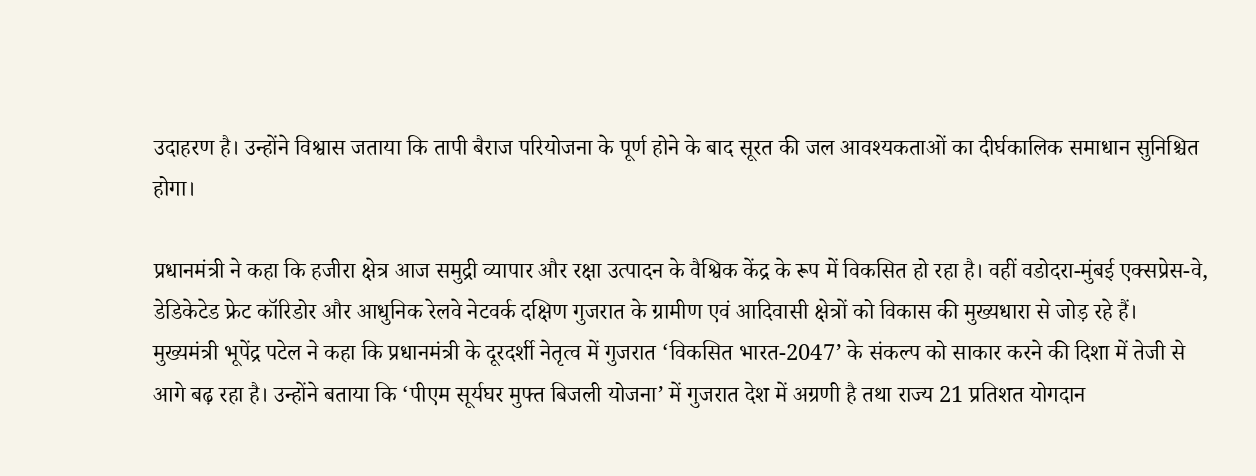उदाहरण है। उन्होंने विश्वास जताया कि तापी बैराज परियोजना के पूर्ण होने के बाद सूरत की जल आवश्यकताओं का दीर्घकालिक समाधान सुनिश्चित होगा।

प्रधानमंत्री ने कहा कि हजीरा क्षेत्र आज समुद्री व्यापार और रक्षा उत्पादन के वैश्विक केंद्र के रूप में विकसित हो रहा है। वहीं वडोदरा-मुंबई एक्सप्रेस-वे, डेडिकेटेड फ्रेट कॉरिडोर और आधुनिक रेलवे नेटवर्क दक्षिण गुजरात के ग्रामीण एवं आदिवासी क्षेत्रों को विकास की मुख्यधारा से जोड़ रहे हैं।
मुख्यमंत्री भूपेंद्र पटेल ने कहा कि प्रधानमंत्री के दूरदर्शी नेतृत्व में गुजरात ‘विकसित भारत-2047’ के संकल्प को साकार करने की दिशा में तेजी से आगे बढ़ रहा है। उन्होंने बताया कि ‘पीएम सूर्यघर मुफ्त बिजली योजना’ में गुजरात देश में अग्रणी है तथा राज्य 21 प्रतिशत योगदान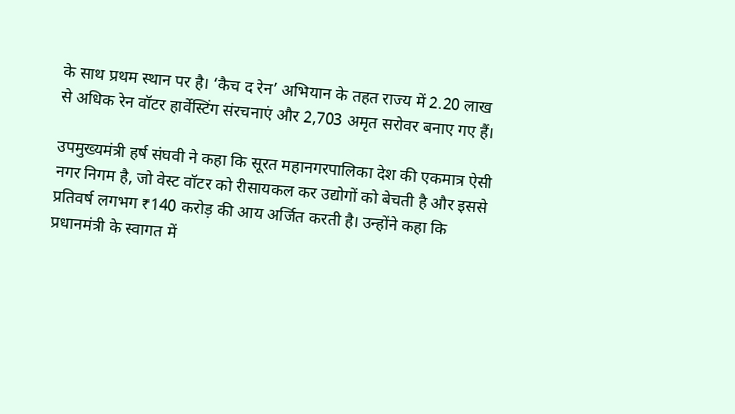के साथ प्रथम स्थान पर है। ‘कैच द रेन’ अभियान के तहत राज्य में 2.20 लाख से अधिक रेन वॉटर हार्वेस्टिंग संरचनाएं और 2,703 अमृत सरोवर बनाए गए हैं।

उपमुख्यमंत्री हर्ष संघवी ने कहा कि सूरत महानगरपालिका देश की एकमात्र ऐसी नगर निगम है, जो वेस्ट वॉटर को रीसायकल कर उद्योगों को बेचती है और इससे प्रतिवर्ष लगभग ₹140 करोड़ की आय अर्जित करती है। उन्होंने कहा कि प्रधानमंत्री के स्वागत में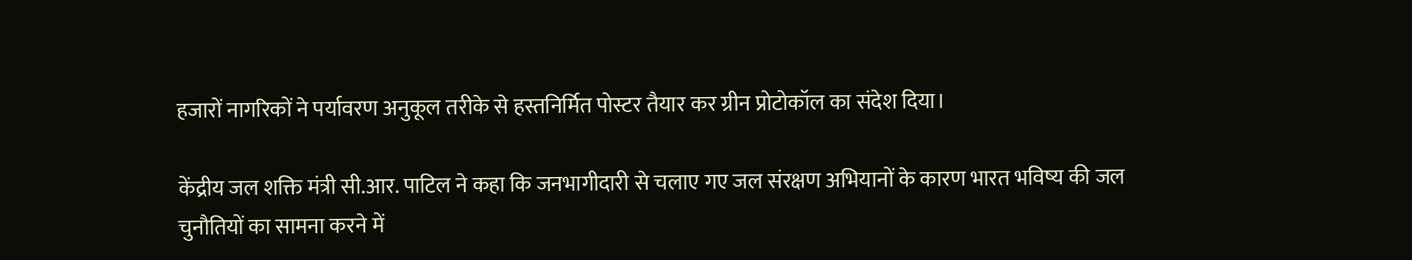हजारों नागरिकों ने पर्यावरण अनुकूल तरीके से हस्तनिर्मित पोस्टर तैयार कर ग्रीन प्रोटोकॉल का संदेश दिया।

केंद्रीय जल शक्ति मंत्री सी.आर. पाटिल ने कहा कि जनभागीदारी से चलाए गए जल संरक्षण अभियानों के कारण भारत भविष्य की जल चुनौतियों का सामना करने में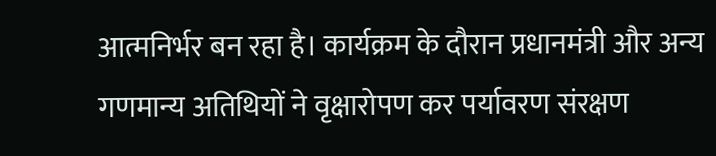आत्मनिर्भर बन रहा है। कार्यक्रम के दौरान प्रधानमंत्री और अन्य गणमान्य अतिथियों ने वृक्षारोपण कर पर्यावरण संरक्षण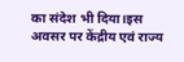का संदेश भी दिया।इस अवसर पर केंद्रीय एवं राज्य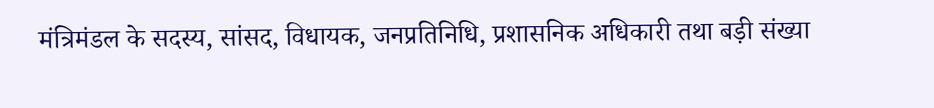मंत्रिमंडल के सदस्य, सांसद, विधायक, जनप्रतिनिधि, प्रशासनिक अधिकारी तथा बड़ी संख्या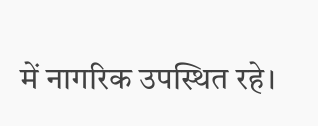में नागरिक उपस्थित रहे।